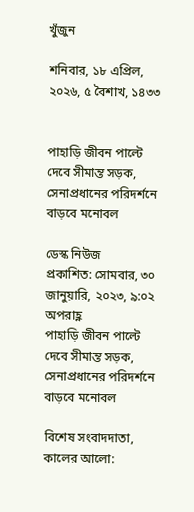খুঁজুন

শনিবার, ১৮ এপ্রিল, ২০২৬, ৫ বৈশাখ, ১৪৩৩


পাহাড়ি জীবন পাল্টে দেবে সীমান্ত সড়ক, সেনাপ্রধানের পরিদর্শনে বাড়বে মনোবল

ডেস্ক নিউজ
প্রকাশিত: সোমবার, ৩০ জানুয়ারি, ২০২৩, ৯:০২ অপরাহ্ণ
পাহাড়ি জীবন পাল্টে দেবে সীমান্ত সড়ক, সেনাপ্রধানের পরিদর্শনে বাড়বে মনোবল

বিশেষ সংবাদদাতা, কালের আলো: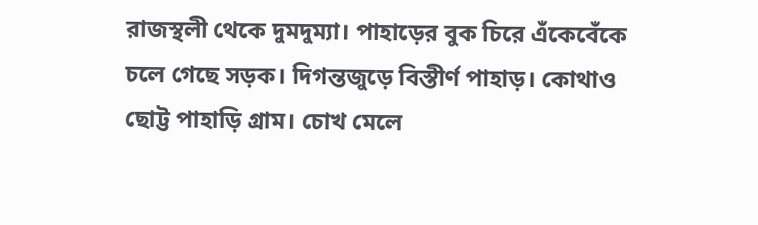রাজস্থলী থেকে দুমদুম্যা। পাহাড়ের বুক চিরে এঁকেবেঁকে চলে গেছে সড়ক। দিগন্তজুড়ে বিস্তীর্ণ পাহাড়। কোথাও ছোট্ট পাহাড়ি গ্রাম। চোখ মেলে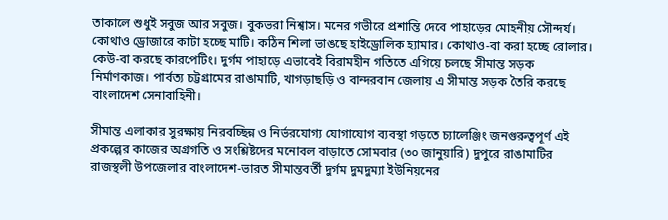তাকালে শুধুই সবুজ আর সবুজ। বুকভরা নিশ্বাস। মনের গভীরে প্রশান্তি দেবে পাহাড়ের মোহনীয় সৌন্দর্য। কোথাও ড্রোজারে কাটা হচ্ছে মাটি। কঠিন শিলা ভাঙছে হাইড্রোলিক হ্যামার। কোথাও-বা করা হচ্ছে রোলার। কেউ-বা করছে কারপেটিং। দুর্গম পাহাড়ে এভাবেই বিরামহীন গতিতে এগিয়ে চলছে সীমান্ত সড়ক নির্মাণকাজ। পার্বত্য চট্টগ্রামের রাঙামাটি, খাগড়াছড়ি ও বান্দরবান জেলায় এ সীমান্ত সড়ক তৈরি করছে বাংলাদেশ সেনাবাহিনী।

সীমান্ত এলাকার সুরক্ষায় নিরবচ্ছিন্ন ও নির্ভরযোগ্য যোগাযোগ ব্যবস্থা গড়তে চ্যালেঞ্জিং জনগুরুত্বপূর্ণ এই প্রকল্পের কাজের অগ্রগতি ও সংশ্লিষ্টদের মনোবল বাড়াতে সোমবার (৩০ জানুয়ারি) দুপুরে রাঙামাটির রাজস্থলী উপজেলার বাংলাদেশ-ভারত সীমান্তবর্তী দুর্গম দুমদুম্যা ইউনিয়নের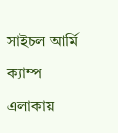সাইচল আর্মি ক্যাম্প এলাকায়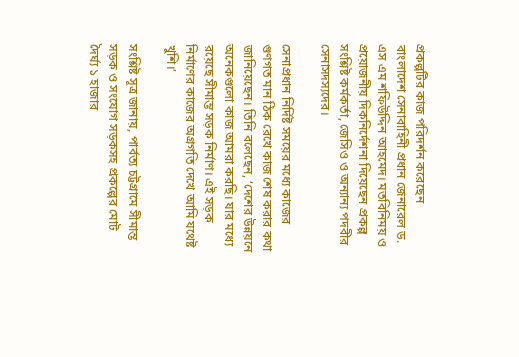প্রকল্পটির কাজ পরিদর্শন করেছেন বাংলাদেশ সেনাবাহিনী প্রধান জেনারেল ড. এস এম শফিউদ্দিন আহমেদ। মতবিনিময় ও প্রয়োজনীয় দিকনির্দেশনা দিয়েছেন প্রকল্প সংশ্লিষ্ট কর্মকর্তা, জেসিও ও অন্যান্য পদবীর সেনাসদস্যদের।

সেনাপ্রধান নির্দিষ্ট সময়ের মধ্যে কাজের গুণগত মান ঠিক রেখে কাজ শেষ করার কথা জানিয়েছেন। তিনি বলেছেন, ‘দেশের উন্নয়নে অনেকগুলো কাজ আমরা করছি। যার মধ্যে রয়েছে সীমান্ত সড়ক নির্মাণ। এই সড়ক নির্মাণের কাজের অগ্রগতি দেখে আমি যথেষ্ট খুশি।’

সংশ্লিষ্ট সূত্র জানায়, পার্বত্য চট্টগ্রামে সীমান্ত সড়ক ও সংযোগ সড়কসহ প্রকল্পের মোট দৈর্ঘ্য ১ হাজার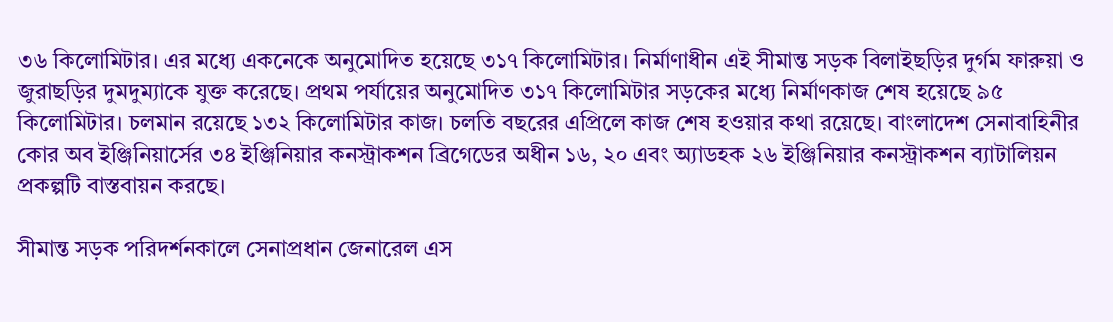৩৬ কিলোমিটার। এর মধ্যে একনেকে অনুমোদিত হয়েছে ৩১৭ কিলোমিটার। নির্মাণাধীন এই সীমান্ত সড়ক বিলাইছড়ির দুর্গম ফারুয়া ও জুরাছড়ির দুমদুম্যাকে যুক্ত করেছে। প্রথম পর্যায়ের অনুমোদিত ৩১৭ কিলোমিটার সড়কের মধ্যে নির্মাণকাজ শেষ হয়েছে ৯৫ কিলোমিটার। চলমান রয়েছে ১৩২ কিলোমিটার কাজ। চলতি বছরের এপ্রিলে কাজ শেষ হওয়ার কথা রয়েছে। বাংলাদেশ সেনাবাহিনীর কোর অব ইঞ্জিনিয়ার্সের ৩৪ ইঞ্জিনিয়ার কনস্ট্রাকশন ব্রিগেডের অধীন ১৬, ২০ এবং অ্যাডহক ২৬ ইঞ্জিনিয়ার কনস্ট্রাকশন ব্যাটালিয়ন প্রকল্পটি বাস্তবায়ন করছে।

সীমান্ত সড়ক পরিদর্শনকালে সেনাপ্রধান জেনারেল এস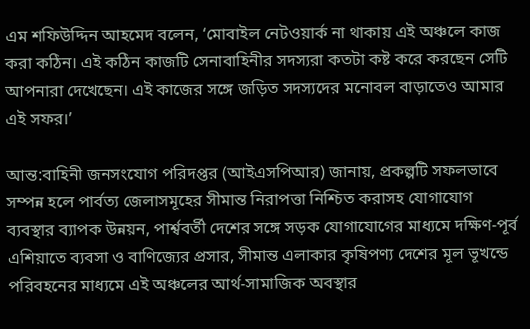এম শফিউদ্দিন আহমেদ বলেন, ‘মোবাইল নেটওয়ার্ক না থাকায় এই অঞ্চলে কাজ করা কঠিন। এই কঠিন কাজটি সেনাবাহিনীর সদস্যরা কতটা কষ্ট করে করছেন সেটি আপনারা দেখেছেন। এই কাজের সঙ্গে জড়িত সদস্যদের মনোবল বাড়াতেও আমার এই সফর।’

আন্ত:বাহিনী জনসংযোগ পরিদপ্তর (আইএসপিআর) জানায়, প্রকল্পটি সফলভাবে সম্পন্ন হলে পার্বত্য জেলাসমূহের সীমান্ত নিরাপত্তা নিশ্চিত করাসহ যোগাযোগ ব্যবস্থার ব্যাপক উন্নয়ন, পার্শ্ববর্তী দেশের সঙ্গে সড়ক যোগাযোগের মাধ্যমে দক্ষিণ-পূর্ব এশিয়াতে ব্যবসা ও বাণিজ্যের প্রসার, সীমান্ত এলাকার কৃষিপণ্য দেশের মূল ভূখন্ডে পরিবহনের মাধ্যমে এই অঞ্চলের আর্থ-সামাজিক অবস্থার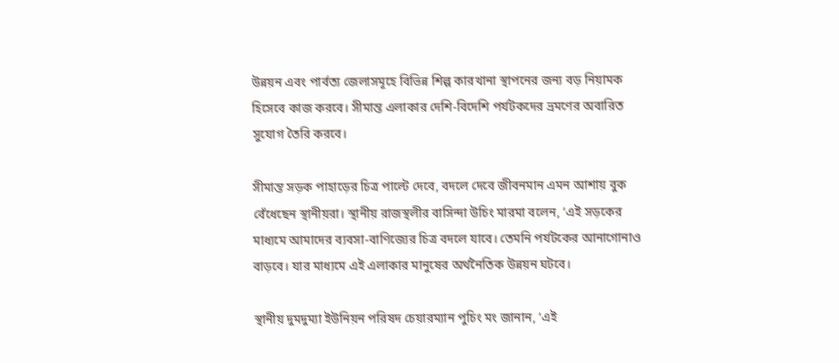উন্নয়ন এবং পার্বত্য জেলাসমূহে বিভিন্ন শিল্প কারখানা স্থাপনের জন্য বড় নিয়ামক হিসেবে কাজ করবে। সীমান্ত এলাকার দেশি-বিদেশি পর্যটকদের ভ্রমণের অবারিত সুযোগ তৈরি করবে।

সীমান্ত সড়ক পাহাড়ের চিত্র পাল্টে দেবে, বদলে দেবে জীবনমান এমন আশায় বুক বেঁধেছেন স্থানীয়রা। স্থানীয় রাজস্থলীর বাসিন্দা উচিং মারমা বলেন, ‘এই সড়কের মাধ্যমে আমাদের ব্যবসা-বাণিজ্যের চিত্র বদলে যাবে। তেমনি পর্যটকের আনাগোনাও বাড়বে। যার মাধ্যমে এই এলাকার মানুষের অর্থনৈতিক উন্নয়ন ঘটবে।

স্থানীয় দুমদুম্যা ইউনিয়ন পরিষদ চেয়ারম্যান পুচিং মং জানান, ‘এই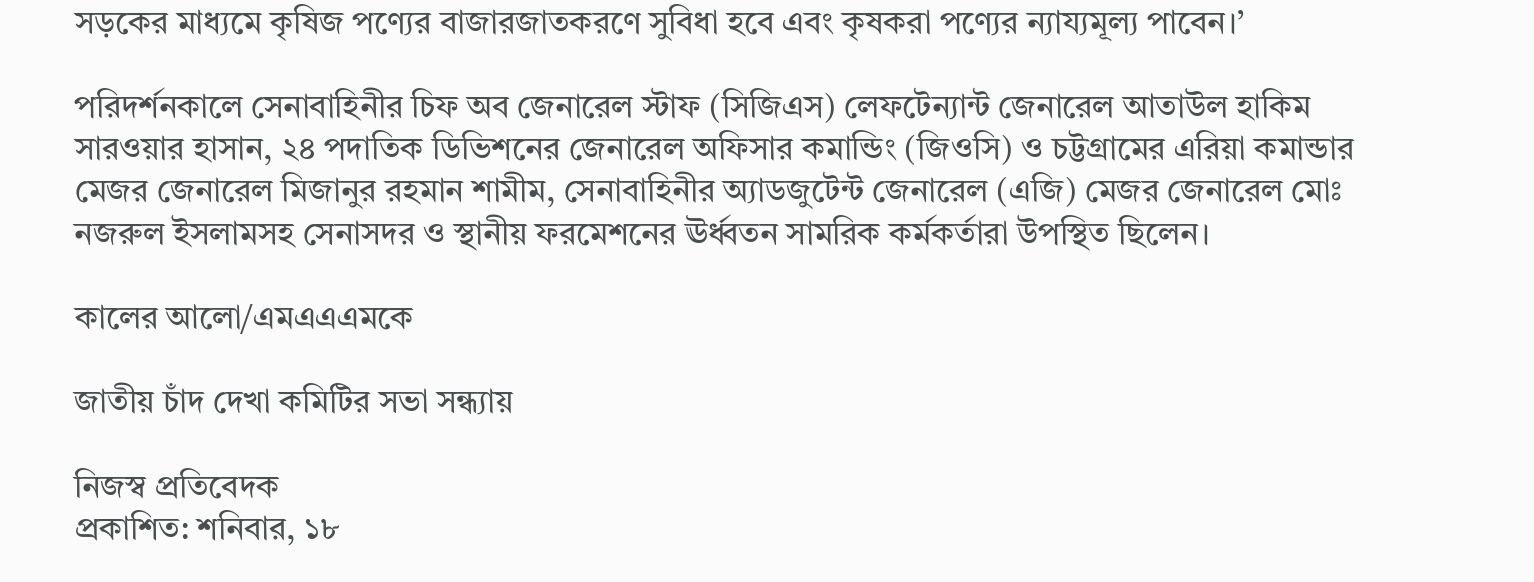সড়কের মাধ্যমে কৃষিজ পণ্যের বাজারজাতকরণে সুবিধা হবে এবং কৃষকরা পণ্যের ন্যায্যমূল্য পাবেন।’

পরিদর্শনকালে সেনাবাহিনীর চিফ অব জেনারেল স্টাফ (সিজিএস) লেফটেন্যান্ট জেনারেল আতাউল হাকিম সারওয়ার হাসান, ২৪ পদাতিক ডিভিশনের জেনারেল অফিসার কমান্ডিং (জিওসি) ও চট্টগ্রামের এরিয়া কমান্ডার মেজর জেনারেল মিজানুর রহমান শামীম, সেনাবাহিনীর অ্যাডজুটেন্ট জেনারেল (এজি) মেজর জেনারেল মোঃ নজরুল ইসলামসহ সেনাসদর ও স্থানীয় ফরমেশনের ঊর্ধ্বতন সামরিক কর্মকর্তারা উপস্থিত ছিলেন।

কালের আলো/এমএএএমকে

জাতীয় চাঁদ দেখা কমিটির সভা সন্ধ্যায়

নিজস্ব প্রতিবেদক
প্রকাশিত: শনিবার, ১৮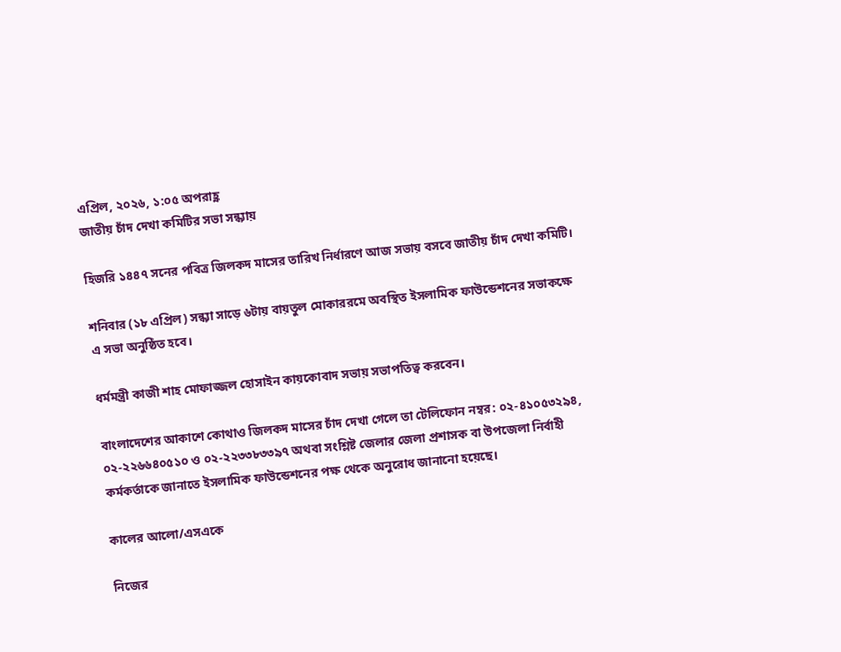এপ্রিল, ২০২৬, ১:০৫ অপরাহ্ণ
জাতীয় চাঁদ দেখা কমিটির সভা সন্ধ্যায়

হিজরি ১৪৪৭ সনের পবিত্র জিলকদ মাসের তারিখ নির্ধারণে আজ সভায় বসবে জাতীয় চাঁদ দেখা কমিটি।

শনিবার (১৮ এপ্রিল) সন্ধ্যা সাড়ে ৬টায় বায়তুল মোকাররমে অবস্থিত ইসলামিক ফাউন্ডেশনের সভাকক্ষে এ সভা অনুষ্ঠিত হবে।

ধর্মমন্ত্রী কাজী শাহ মোফাজ্জল হোসাইন কায়কোবাদ সভায় সভাপতিত্ব করবেন।

বাংলাদেশের আকাশে কোথাও জিলকদ মাসের চাঁদ দেখা গেলে তা টেলিফোন নম্বর: ০২-৪১০৫৩২৯৪, ০২-২২৬৬৪০৫১০ ও ০২-২২৩৩৮৩৩৯৭ অথবা সংশ্লিষ্ট জেলার জেলা প্রশাসক বা উপজেলা নির্বাহী কর্মকর্তাকে জানাতে ইসলামিক ফাউন্ডেশনের পক্ষ থেকে অনুরোধ জানানো হয়েছে।

কালের আলো/এসএকে

নিজের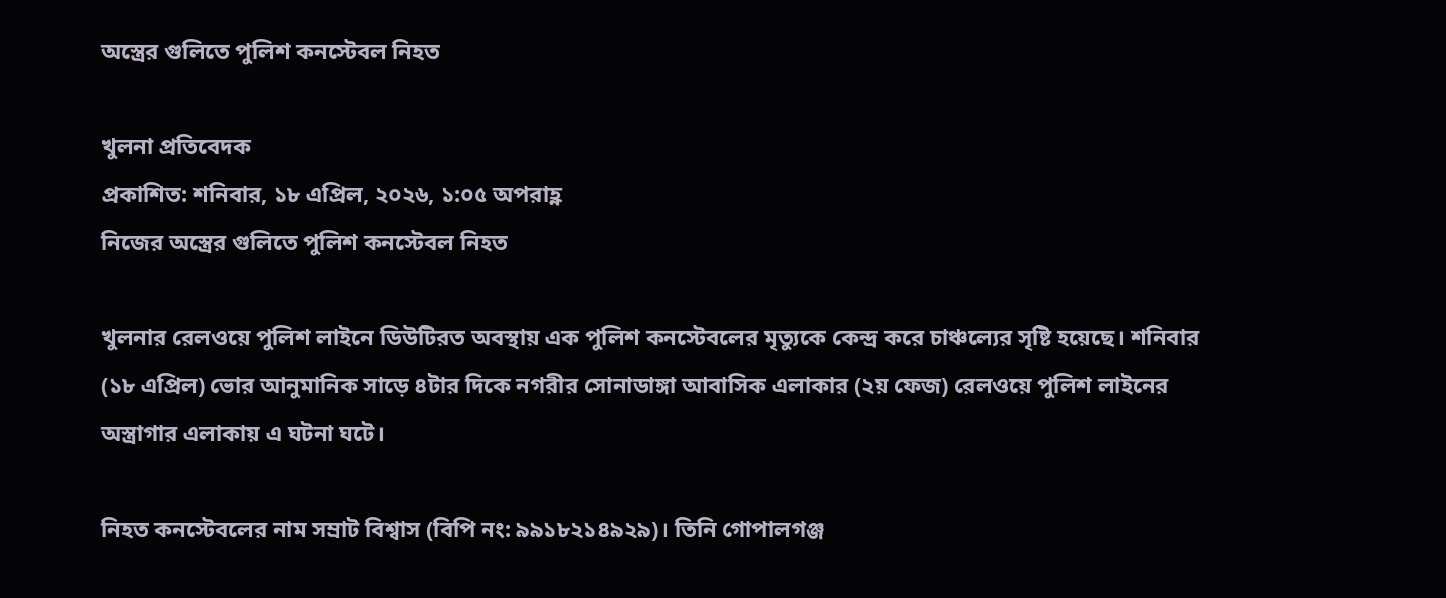অস্ত্রের গুলিতে পুলিশ কনস্টেবল নিহত

খুলনা প্রতিবেদক
প্রকাশিত: শনিবার, ১৮ এপ্রিল, ২০২৬, ১:০৫ অপরাহ্ণ
নিজের অস্ত্রের গুলিতে পুলিশ কনস্টেবল নিহত

খুলনার রেলওয়ে পুলিশ লাইনে ডিউটিরত অবস্থায় এক পুলিশ কনস্টেবলের মৃত্যুকে কেন্দ্র করে চাঞ্চল্যের সৃষ্টি হয়েছে। শনিবার (১৮ এপ্রিল) ভোর আনুমানিক সাড়ে ৪টার দিকে নগরীর সোনাডাঙ্গা আবাসিক এলাকার (২য় ফেজ) রেলওয়ে পুলিশ লাইনের অস্ত্রাগার এলাকায় এ ঘটনা ঘটে।

নিহত কনস্টেবলের নাম সম্রাট বিশ্বাস (বিপি নং: ৯৯১৮২১৪৯২৯)। তিনি গোপালগঞ্জ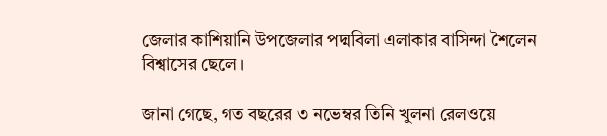জেলার কাশিয়ানি উপজেলার পদ্মবিলা এলাকার বাসিন্দা শৈলেন বিশ্বাসের ছেলে।

জানা গেছে, গত বছরের ৩ নভেম্বর তিনি খুলনা রেলওয়ে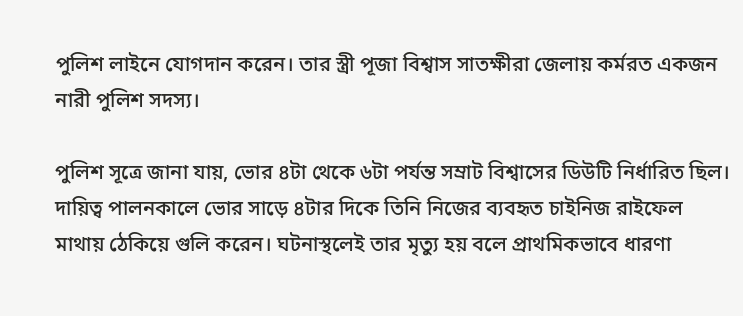পুলিশ লাইনে যোগদান করেন। তার স্ত্রী পূজা বিশ্বাস সাতক্ষীরা জেলায় কর্মরত একজন নারী পুলিশ সদস্য।

পুলিশ সূত্রে জানা যায়, ভোর ৪টা থেকে ৬টা পর্যন্ত সম্রাট বিশ্বাসের ডিউটি নির্ধারিত ছিল। দায়িত্ব পালনকালে ভোর সাড়ে ৪টার দিকে তিনি নিজের ব্যবহৃত চাইনিজ রাইফেল মাথায় ঠেকিয়ে গুলি করেন। ঘটনাস্থলেই তার মৃত্যু হয় বলে প্রাথমিকভাবে ধারণা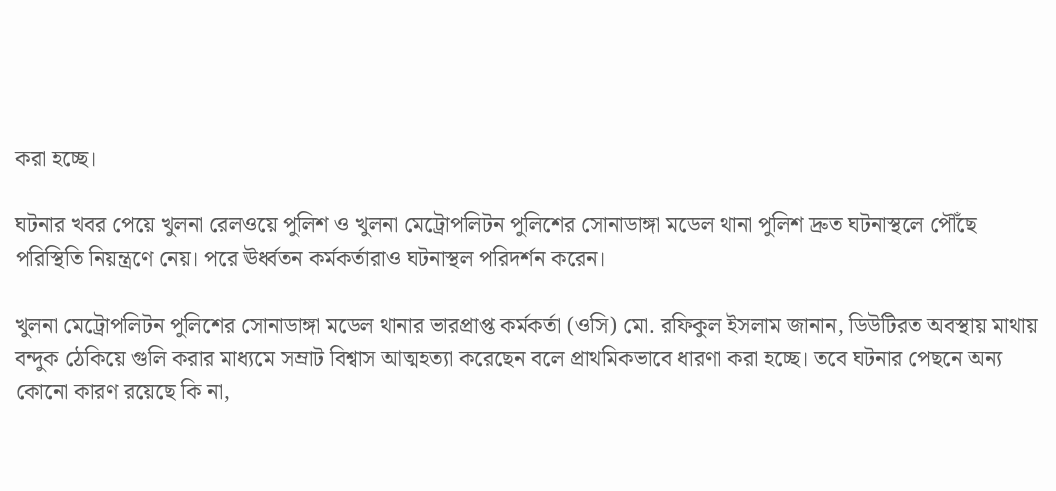করা হচ্ছে।

ঘটনার খবর পেয়ে খুলনা রেলওয়ে পুলিশ ও খুলনা মেট্রোপলিটন পুলিশের সোনাডাঙ্গা মডেল থানা পুলিশ দ্রুত ঘটনাস্থলে পৌঁছে পরিস্থিতি নিয়ন্ত্রণে নেয়। পরে ঊর্ধ্বতন কর্মকর্তারাও ঘটনাস্থল পরিদর্শন করেন।

খুলনা মেট্রোপলিটন পুলিশের সোনাডাঙ্গা মডেল থানার ভারপ্রাপ্ত কর্মকর্তা (ওসি) মো. রফিকুল ইসলাম জানান, ডিউটিরত অবস্থায় মাথায় বন্দুক ঠেকিয়ে গুলি করার মাধ্যমে সম্রাট বিশ্বাস আত্মহত্যা করেছেন বলে প্রাথমিকভাবে ধারণা করা হচ্ছে। তবে ঘটনার পেছনে অন্য কোনো কারণ রয়েছে কি না,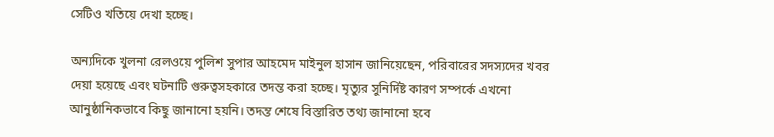সেটিও খতিয়ে দেখা হচ্ছে।

অন্যদিকে খুলনা রেলওয়ে পুলিশ সুপার আহমেদ মাইনুল হাসান জানিয়েছেন, পরিবারের সদস্যদের খবর দেয়া হয়েছে এবং ঘটনাটি গুরুত্বসহকারে তদন্ত করা হচ্ছে। মৃত্যুর সুনির্দিষ্ট কারণ সম্পর্কে এখনো আনুষ্ঠানিকভাবে কিছু জানানো হয়নি। তদন্ত শেষে বিস্তারিত তথ্য জানানো হবে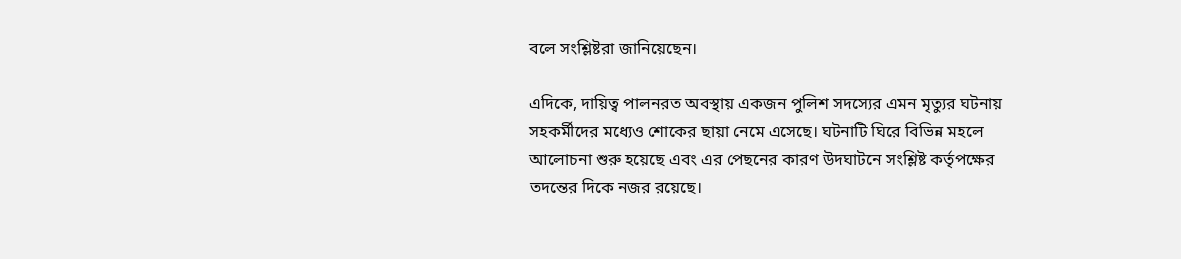বলে সংশ্লিষ্টরা জানিয়েছেন।

এদিকে, দায়িত্ব পালনরত অবস্থায় একজন পুলিশ সদস্যের এমন মৃত্যুর ঘটনায় সহকর্মীদের মধ্যেও শোকের ছায়া নেমে এসেছে। ঘটনাটি ঘিরে বিভিন্ন মহলে আলোচনা শুরু হয়েছে এবং এর পেছনের কারণ উদঘাটনে সংশ্লিষ্ট কর্তৃপক্ষের তদন্তের দিকে নজর রয়েছে।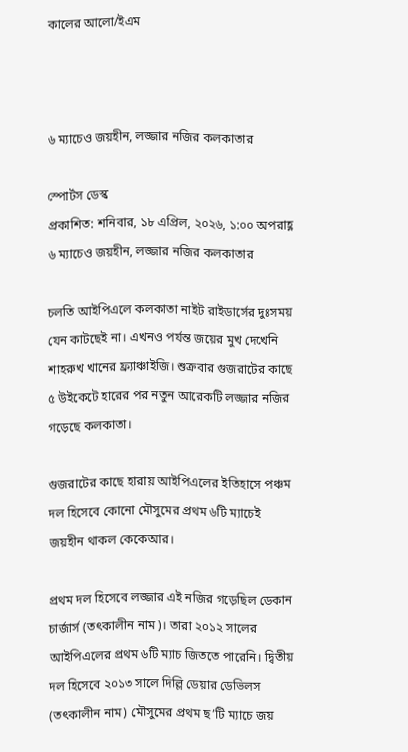কালের আলো/ইএম



৬ ম্যাচেও জয়হীন, লজ্জার নজির কলকাতার

স্পোর্টস ডেস্ক
প্রকাশিত: শনিবার, ১৮ এপ্রিল, ২০২৬, ১:০০ অপরাহ্ণ
৬ ম্যাচেও জয়হীন, লজ্জার নজির কলকাতার

চলতি আইপিএলে কলকাতা নাইট রাইডার্সের দুঃসময় যেন কাটছেই না। এখনও পর্যন্ত জয়ের মুখ দেখেনি শাহরুখ খানের ফ্র্যাঞ্চাইজি। শুক্রবার গুজরাটের কাছে ৫ উইকেটে হারের পর নতুন আরেকটি লজ্জার নজির গড়েছে কলকাতা।

গুজরাটের কাছে হারায় আইপিএলের ইতিহাসে পঞ্চম দল হিসেবে কোনো মৌসুমের প্রথম ৬টি ম্যাচেই জয়হীন থাকল কেকেআর।

প্রথম দল হিসেবে লজ্জার এই নজির গড়েছিল ডেকান চার্জার্স (তৎকালীন নাম)। তারা ২০১২ সালের আইপিএলের প্রথম ৬টি ম্যাচ জিততে পারেনি। দ্বিতীয় দল হিসেবে ২০১৩ সালে দিল্লি ডেয়ার ডেভিলস (তৎকালীন নাম) মৌসুমের প্রথম ছ’টি ম্যাচে জয়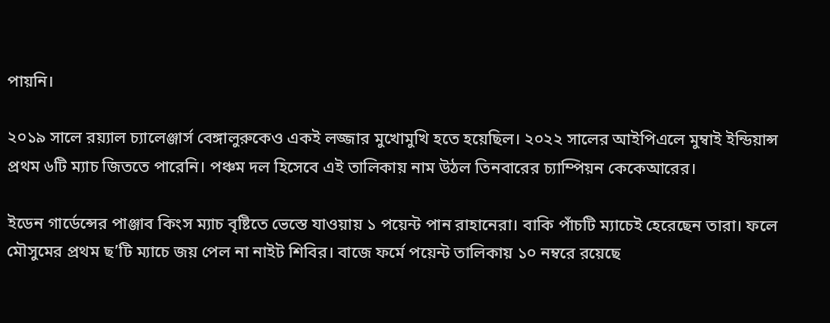পায়নি।

২০১৯ সালে রয়্যাল চ্যালেঞ্জার্স বেঙ্গালুরুকেও একই লজ্জার মুখোমুখি হতে হয়েছিল। ২০২২ সালের আইপিএলে মুম্বাই ইন্ডিয়ান্স প্রথম ৬টি ম্যাচ জিততে পারেনি। পঞ্চম দল হিসেবে এই তালিকায় নাম উঠল তিনবারের চ্যাম্পিয়ন কেকেআরের।

ইডেন গার্ডেন্সের পাঞ্জাব কিংস ম্যাচ বৃষ্টিতে ভেস্তে যাওয়ায় ১ পয়েন্ট পান রাহানেরা। বাকি পাঁচটি ম্যাচেই হেরেছেন তারা। ফলে মৌসুমের প্রথম ছ’টি ম্যাচে জয় পেল না নাইট শিবির। বাজে ফর্মে পয়েন্ট তালিকায় ১০ নম্বরে রয়েছে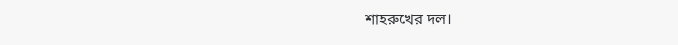শাহরুখের দল।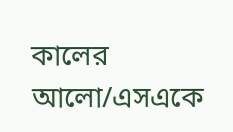কালের আলো/এসএকে